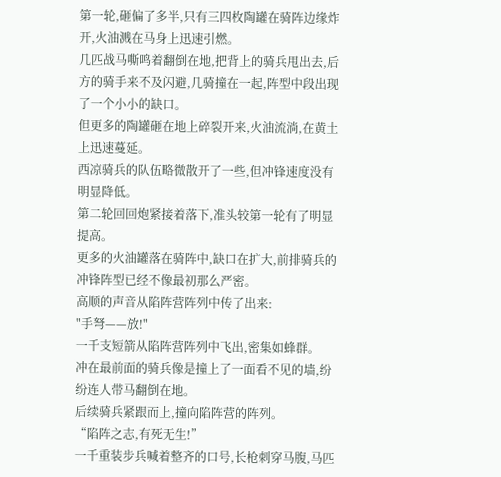第一轮,砸偏了多半,只有三四枚陶罐在骑阵边缘炸开,火油溅在马身上迅速引燃。
几匹战马嘶鸣着翻倒在地,把背上的骑兵甩出去,后方的骑手来不及闪避,几骑撞在一起,阵型中段出现了一个小小的缺口。
但更多的陶罐砸在地上碎裂开来,火油流淌,在黄土上迅速蔓延。
西凉骑兵的队伍略微散开了一些,但冲锋速度没有明显降低。
第二轮回回炮紧接着落下,准头较第一轮有了明显提高。
更多的火油罐落在骑阵中,缺口在扩大,前排骑兵的冲锋阵型已经不像最初那么严密。
高顺的声音从陷阵营阵列中传了出来:
"手弩——放!"
一千支短箭从陷阵营阵列中飞出,密集如蜂群。
冲在最前面的骑兵像是撞上了一面看不见的墙,纷纷连人带马翻倒在地。
后续骑兵紧跟而上,撞向陷阵营的阵列。
“陷阵之志,有死无生!”
一千重装步兵喊着整齐的口号,长枪刺穿马腹,马匹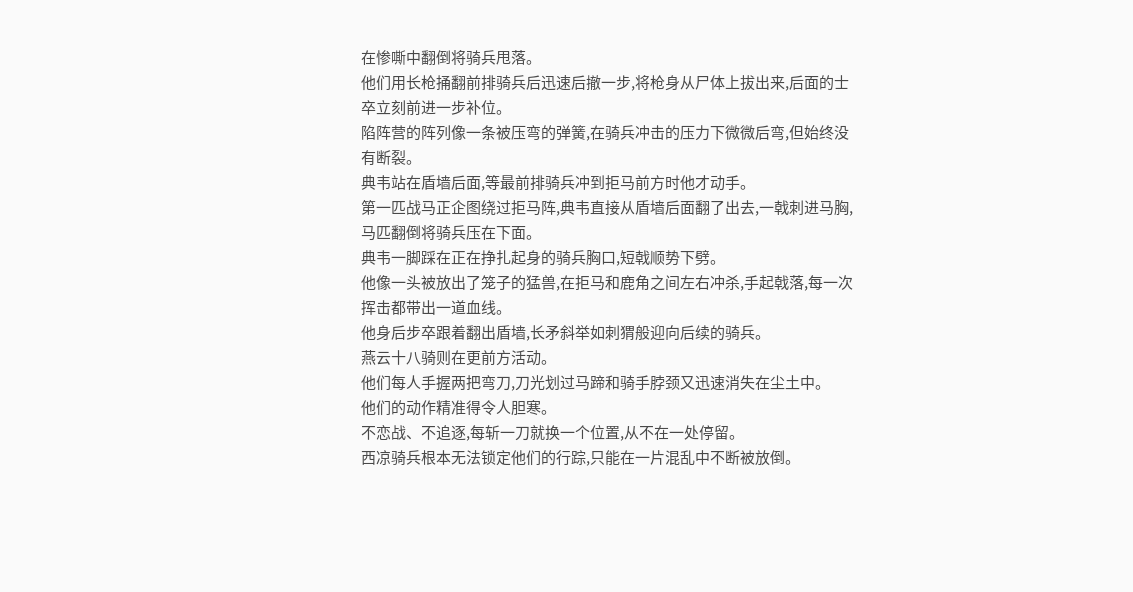在惨嘶中翻倒将骑兵甩落。
他们用长枪捅翻前排骑兵后迅速后撤一步,将枪身从尸体上拔出来,后面的士卒立刻前进一步补位。
陷阵营的阵列像一条被压弯的弹簧,在骑兵冲击的压力下微微后弯,但始终没有断裂。
典韦站在盾墙后面,等最前排骑兵冲到拒马前方时他才动手。
第一匹战马正企图绕过拒马阵,典韦直接从盾墙后面翻了出去,一戟刺进马胸,马匹翻倒将骑兵压在下面。
典韦一脚踩在正在挣扎起身的骑兵胸口,短戟顺势下劈。
他像一头被放出了笼子的猛兽,在拒马和鹿角之间左右冲杀,手起戟落,每一次挥击都带出一道血线。
他身后步卒跟着翻出盾墙,长矛斜举如刺猬般迎向后续的骑兵。
燕云十八骑则在更前方活动。
他们每人手握两把弯刀,刀光划过马蹄和骑手脖颈又迅速消失在尘土中。
他们的动作精准得令人胆寒。
不恋战、不追逐,每斩一刀就换一个位置,从不在一处停留。
西凉骑兵根本无法锁定他们的行踪,只能在一片混乱中不断被放倒。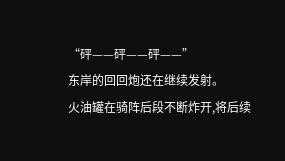“砰——砰——砰——”
东岸的回回炮还在继续发射。
火油罐在骑阵后段不断炸开,将后续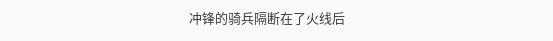冲锋的骑兵隔断在了火线后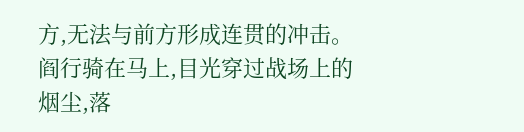方,无法与前方形成连贯的冲击。
阎行骑在马上,目光穿过战场上的烟尘,落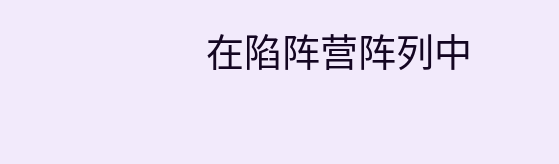在陷阵营阵列中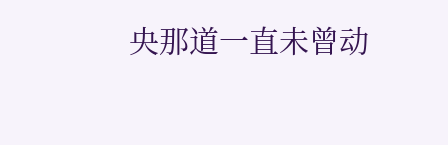央那道一直未曾动